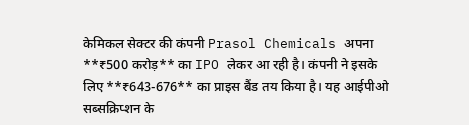केमिकल सेक्टर की कंपनी Prasol Chemicals अपना **₹500 करोड़** का IPO लेकर आ रही है। कंपनी ने इसके लिए **₹643-676** का प्राइस बैंड तय किया है। यह आईपीओ सब्सक्रिप्शन के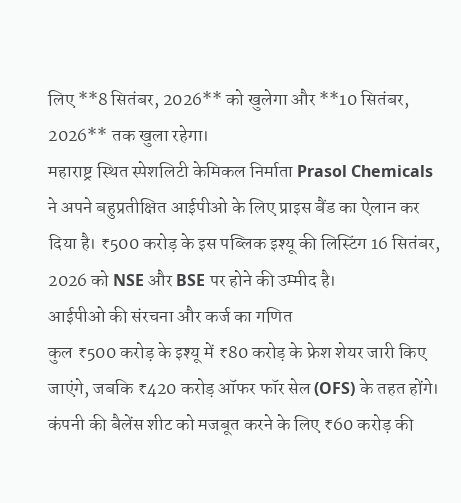लिए **8 सितंबर, 2026** को खुलेगा और **10 सितंबर, 2026** तक खुला रहेगा।
महाराष्ट्र स्थित स्पेशलिटी केमिकल निर्माता Prasol Chemicals ने अपने बहुप्रतीक्षित आईपीओ के लिए प्राइस बैंड का ऐलान कर दिया है। ₹500 करोड़ के इस पब्लिक इश्यू की लिस्टिंग 16 सितंबर, 2026 को NSE और BSE पर होने की उम्मीद है।
आईपीओ की संरचना और कर्ज का गणित
कुल ₹500 करोड़ के इश्यू में ₹80 करोड़ के फ्रेश शेयर जारी किए जाएंगे, जबकि ₹420 करोड़ ऑफर फॉर सेल (OFS) के तहत होंगे। कंपनी की बैलेंस शीट को मजबूत करने के लिए ₹60 करोड़ की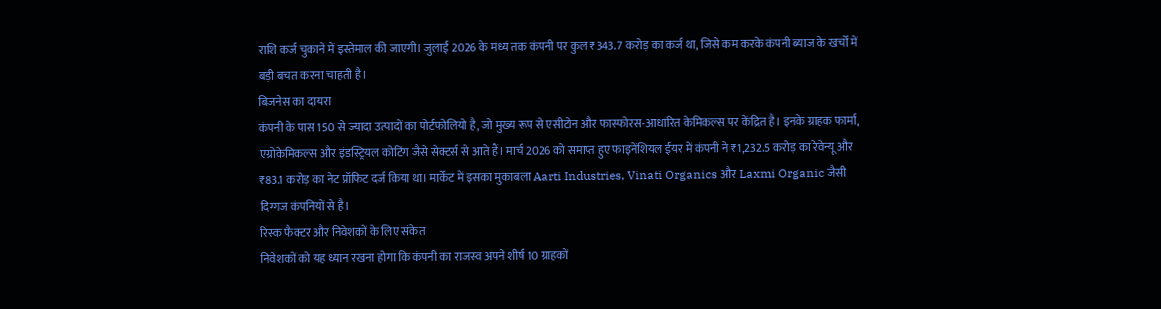राशि कर्ज चुकाने में इस्तेमाल की जाएगी। जुलाई 2026 के मध्य तक कंपनी पर कुल ₹343.7 करोड़ का कर्ज था, जिसे कम करके कंपनी ब्याज के खर्चों में बड़ी बचत करना चाहती है।
बिजनेस का दायरा
कंपनी के पास 150 से ज्यादा उत्पादों का पोर्टफोलियो है, जो मुख्य रूप से एसीटोन और फास्फोरस-आधारित केमिकल्स पर केंद्रित है। इनके ग्राहक फार्मा, एग्रोकेमिकल्स और इंडस्ट्रियल कोटिंग जैसे सेक्टर्स से आते हैं। मार्च 2026 को समाप्त हुए फाइनेंशियल ईयर में कंपनी ने ₹1,232.5 करोड़ का रेवेन्यू और ₹83.1 करोड़ का नेट प्रॉफिट दर्ज किया था। मार्केट में इसका मुकाबला Aarti Industries, Vinati Organics और Laxmi Organic जैसी दिग्गज कंपनियों से है।
रिस्क फैक्टर और निवेशकों के लिए संकेत
निवेशकों को यह ध्यान रखना होगा कि कंपनी का राजस्व अपने शीर्ष 10 ग्राहकों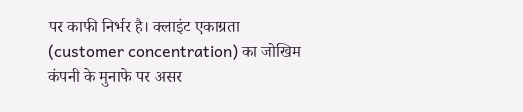पर काफी निर्भर है। क्लाइंट एकाग्रता (customer concentration) का जोखिम कंपनी के मुनाफे पर असर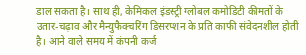डाल सकता है। साथ ही, केमिकल इंडस्ट्री ग्लोबल कमोडिटी कीमतों के उतार-चढ़ाव और मैन्युफैक्चरिंग डिसरप्शन के प्रति काफी संवेदनशील होती है। आने वाले समय में कंपनी कर्ज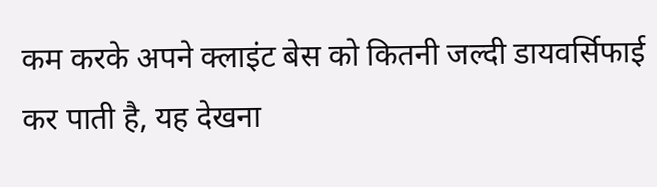कम करके अपने क्लाइंट बेस को कितनी जल्दी डायवर्सिफाई कर पाती है, यह देखना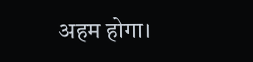अहम होगा।